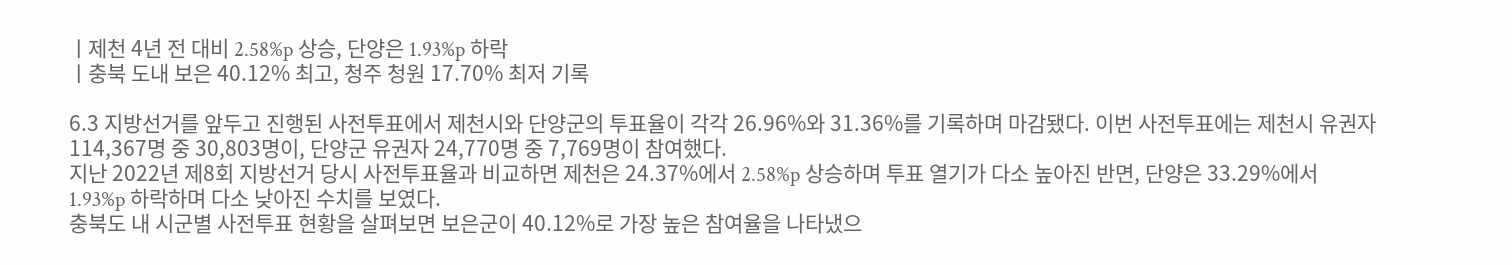ㅣ제천 4년 전 대비 2.58%p 상승, 단양은 1.93%p 하락
ㅣ충북 도내 보은 40.12% 최고, 청주 청원 17.70% 최저 기록

6.3 지방선거를 앞두고 진행된 사전투표에서 제천시와 단양군의 투표율이 각각 26.96%와 31.36%를 기록하며 마감됐다. 이번 사전투표에는 제천시 유권자 114,367명 중 30,803명이, 단양군 유권자 24,770명 중 7,769명이 참여했다.
지난 2022년 제8회 지방선거 당시 사전투표율과 비교하면 제천은 24.37%에서 2.58%p 상승하며 투표 열기가 다소 높아진 반면, 단양은 33.29%에서 1.93%p 하락하며 다소 낮아진 수치를 보였다.
충북도 내 시군별 사전투표 현황을 살펴보면 보은군이 40.12%로 가장 높은 참여율을 나타냈으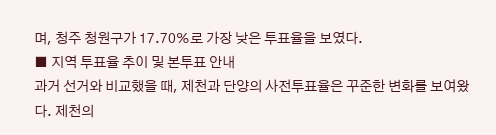며, 청주 청원구가 17.70%로 가장 낮은 투표율을 보였다.
■ 지역 투표율 추이 및 본투표 안내
과거 선거와 비교했을 때, 제천과 단양의 사전투표율은 꾸준한 변화를 보여왔다. 제천의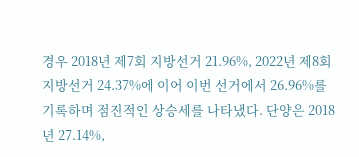경우 2018년 제7회 지방선거 21.96%, 2022년 제8회 지방선거 24.37%에 이어 이번 선거에서 26.96%를 기록하며 점진적인 상승세를 나타냈다. 단양은 2018년 27.14%,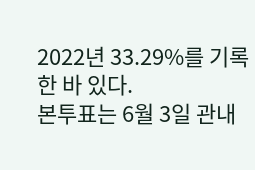2022년 33.29%를 기록한 바 있다.
본투표는 6월 3일 관내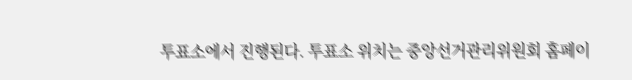투표소에서 진행된다. 투표소 위치는 중앙선거관리위원회 홈페이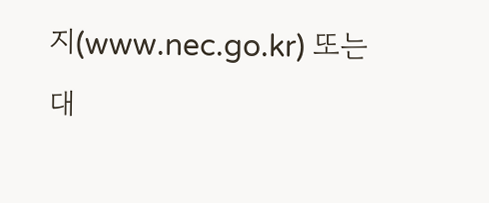지(www.nec.go.kr) 또는 대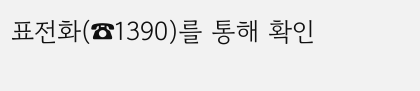표전화(☎1390)를 통해 확인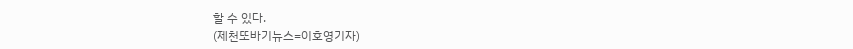할 수 있다.
(제천또바기뉴스=이호영기자)